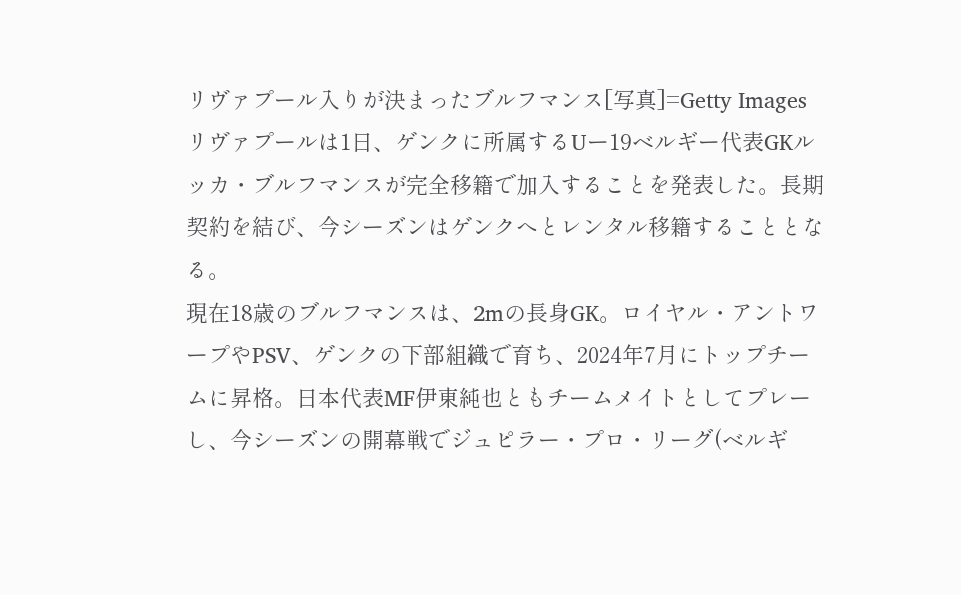リヴァプール入りが決まったブルフマンス[写真]=Getty Images
リヴァプールは1日、ゲンクに所属するUー19ベルギー代表GKルッカ・ブルフマンスが完全移籍で加入することを発表した。長期契約を結び、今シーズンはゲンクへとレンタル移籍することとなる。
現在18歳のブルフマンスは、2mの長身GK。ロイヤル・アントワープやPSV、ゲンクの下部組織で育ち、2024年7月にトップチームに昇格。日本代表MF伊東純也ともチームメイトとしてプレーし、今シーズンの開幕戦でジュピラー・プロ・リーグ(ベルギ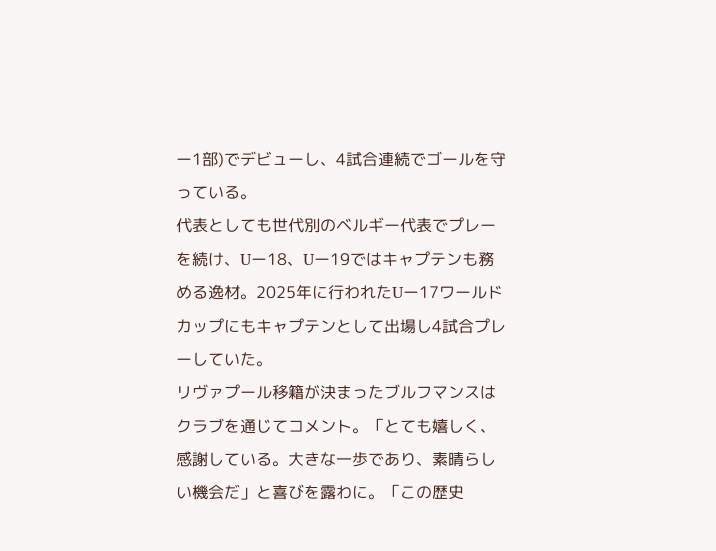ー1部)でデビューし、4試合連続でゴールを守っている。
代表としても世代別のベルギー代表でプレーを続け、Uー18、Uー19ではキャプテンも務める逸材。2025年に行われたUー17ワールドカップにもキャプテンとして出場し4試合プレーしていた。
リヴァプール移籍が決まったブルフマンスはクラブを通じてコメント。「とても嬉しく、感謝している。大きな一歩であり、素晴らしい機会だ」と喜びを露わに。「この歴史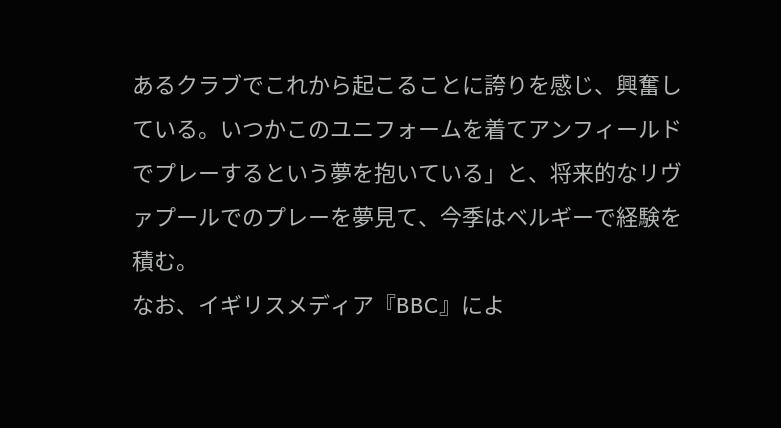あるクラブでこれから起こることに誇りを感じ、興奮している。いつかこのユニフォームを着てアンフィールドでプレーするという夢を抱いている」と、将来的なリヴァプールでのプレーを夢見て、今季はベルギーで経験を積む。
なお、イギリスメディア『BBC』によ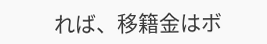れば、移籍金はボ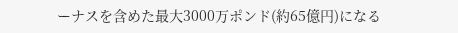ーナスを含めた最大3000万ポンド(約65億円)になる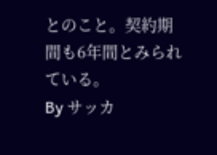とのこと。契約期間も6年間とみられている。
By サッカ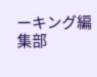ーキング編集部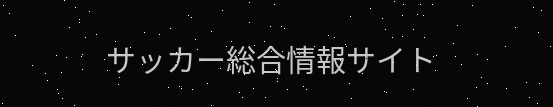サッカー総合情報サイト